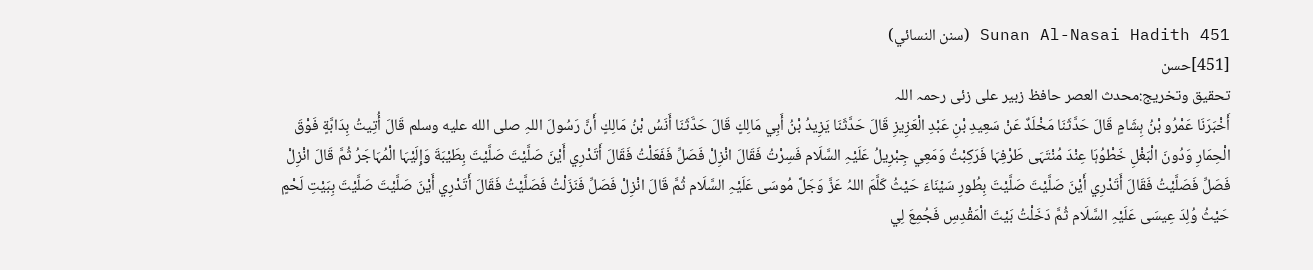Sunan Al-Nasai Hadith 451 (سنن النسائي)
[451]حسن
تحقیق وتخریج:محدث العصر حافظ زبیر علی زئی رحمہ اللہ
أَخْبَرَنَا عَمْرُو بْنُ ہِشَامٍ قَالَ حَدَّثَنَا مَخْلَدٌ عَنْ سَعِيدِ بْنِ عَبْدِ الْعَزِيزِ قَالَ حَدَّثَنَا يَزِيدُ بْنُ أَبِي مَالِكٍ قَالَ حَدَّثَنَا أَنَسُ بْنُ مَالِكٍ أَنَّ رَسُولَ اللہِ صلى الله عليه وسلم قَالَ أُتِيتُ بِدَابَّةٍ فَوْقَ الْحِمَارِ وَدُونَ الْبَغْلِ خَطْوُہَا عِنْدَ مُنْتَہَی طَرْفِہَا فَرَكِبْتُ وَمَعِي جِبْرِيلُ عَلَيْہِ السَّلَام فَسِرْتُ فَقَالَ انْزِلْ فَصَلِّ فَفَعَلْتُ فَقَالَ أَتَدْرِي أَيْنَ صَلَّيْتَ صَلَّيْتَ بِطَيْبَةَ وَإِلَيْہَا الْمُہَاجَرُ ثُمَّ قَالَ انْزِلْ فَصَلِّ فَصَلَّيْتُ فَقَالَ أَتَدْرِي أَيْنَ صَلَّيْتَ صَلَّيْتَ بِطُورِ سَيْنَاءَ حَيْثُ كَلَّمَ اللہُ عَزَّ وَجَلَّ مُوسَی عَلَيْہِ السَّلَام ثُمَّ قَالَ انْزِلْ فَصَلِّ فَنَزَلْتُ فَصَلَّيْتُ فَقَالَ أَتَدْرِي أَيْنَ صَلَّيْتَ صَلَّيْتَ بِبَيْتِ لَحْمٍ حَيْثُ وُلِدَ عِيسَی عَلَيْہِ السَّلَام ثُمَّ دَخَلْتُ بَيْتَ الْمَقْدِسِ فَجُمِعَ لِي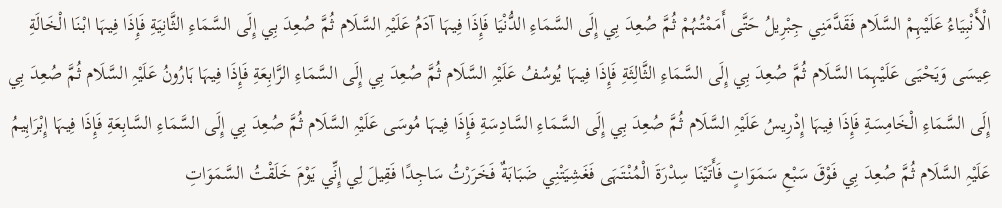الْأَنْبِيَاءُ عَلَيْہِمْ السَّلَام فَقَدَّمَنِي جِبْرِيلُ حَتَّی أَمَمْتُہُمْ ثُمَّ صُعِدَ بِي إِلَی السَّمَاءِ الدُّنْيَا فَإِذَا فِيہَا آدَمُ عَلَيْہِ السَّلَام ثُمَّ صُعِدَ بِي إِلَی السَّمَاءِ الثَّانِيَةِ فَإِذَا فِيہَا ابْنَا الْخَالَةِ عِيسَی وَيَحْيَی عَلَيْہِمَا السَّلَام ثُمَّ صُعِدَ بِي إِلَی السَّمَاءِ الثَّالِثَةِ فَإِذَا فِيہَا يُوسُفُ عَلَيْہِ السَّلَام ثُمَّ صُعِدَ بِي إِلَی السَّمَاءِ الرَّابِعَةِ فَإِذَا فِيہَا ہَارُونُ عَلَيْہِ السَّلَام ثُمَّ صُعِدَ بِي إِلَی السَّمَاءِ الْخَامِسَةِ فَإِذَا فِيہَا إِدْرِيسُ عَلَيْہِ السَّلَام ثُمَّ صُعِدَ بِي إِلَی السَّمَاءِ السَّادِسَةِ فَإِذَا فِيہَا مُوسَی عَلَيْہِ السَّلَام ثُمَّ صُعِدَ بِي إِلَی السَّمَاءِ السَّابِعَةِ فَإِذَا فِيہَا إِبْرَاہِيمُ عَلَيْہِ السَّلَام ثُمَّ صُعِدَ بِي فَوْقَ سَبْعِ سَمَوَاتٍ فَأَتَيْنَا سِدْرَةَ الْمُنْتَہَی فَغَشِيَتْنِي ضَبَابَةٌ فَخَرَرْتُ سَاجِدًا فَقِيلَ لِي إِنِّي يَوْمَ خَلَقْتُ السَّمَوَاتِ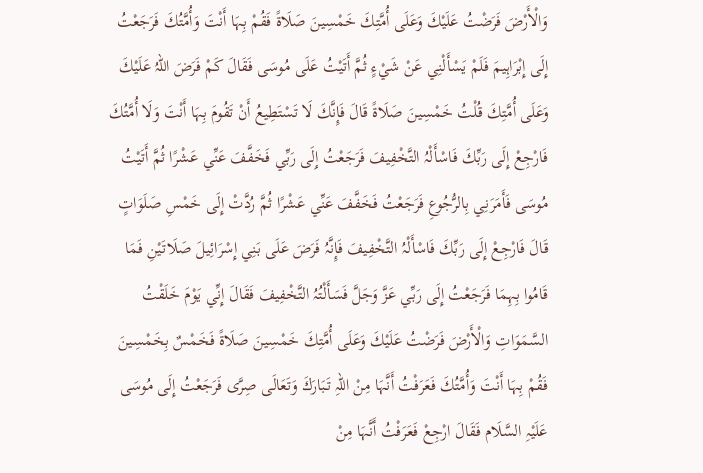وَالْأَرْضَ فَرَضْتُ عَلَيْكَ وَعَلَی أُمَّتِكَ خَمْسِينَ صَلَاةً فَقُمْ بِہَا أَنْتَ وَأُمَّتُكَ فَرَجَعْتُ إِلَی إِبْرَاہِيمَ فَلَمْ يَسْأَلْنِي عَنْ شَيْءٍ ثُمَّ أَتَيْتُ عَلَی مُوسَی فَقَالَ كَمْ فَرَضَ اللہُ عَلَيْكَ وَعَلَی أُمَّتِكَ قُلْتُ خَمْسِينَ صَلَاةً قَالَ فَإِنَّكَ لَا تَسْتَطِيعُ أَنْ تَقُومَ بِہَا أَنْتَ وَلَا أُمَّتُكَ فَارْجِعْ إِلَی رَبِّكَ فَاسْأَلْہُ التَّخْفِيفَ فَرَجَعْتُ إِلَی رَبِّي فَخَفَّفَ عَنِّي عَشْرًا ثُمَّ أَتَيْتُ مُوسَی فَأَمَرَنِي بِالرُّجُوعِ فَرَجَعْتُ فَخَفَّفَ عَنِّي عَشْرًا ثُمَّ رُدَّتْ إِلَی خَمْسِ صَلَوَاتٍ قَالَ فَارْجِعْ إِلَی رَبِّكَ فَاسْأَلْہُ التَّخْفِيفَ فَإِنَّہُ فَرَضَ عَلَی بَنِي إِسْرَائِيلَ صَلَاتَيْنِ فَمَا قَامُوا بِہِمَا فَرَجَعْتُ إِلَی رَبِّي عَزَّ وَجَلَّ فَسَأَلْتُہُ التَّخْفِيفَ فَقَالَ إِنِّي يَوْمَ خَلَقْتُ السَّمَوَاتِ وَالْأَرْضَ فَرَضْتُ عَلَيْكَ وَعَلَی أُمَّتِكَ خَمْسِينَ صَلَاةً فَخَمْسٌ بِخَمْسِينَ فَقُمْ بِہَا أَنْتَ وَأُمَّتُكَ فَعَرَفْتُ أَنَّہَا مِنْ اللہِ تَبَارَكَ وَتَعَالَی صِرَّی فَرَجَعْتُ إِلَی مُوسَی عَلَيْہِ السَّلَام فَقَالَ ارْجِعْ فَعَرَفْتُ أَنَّہَا مِنْ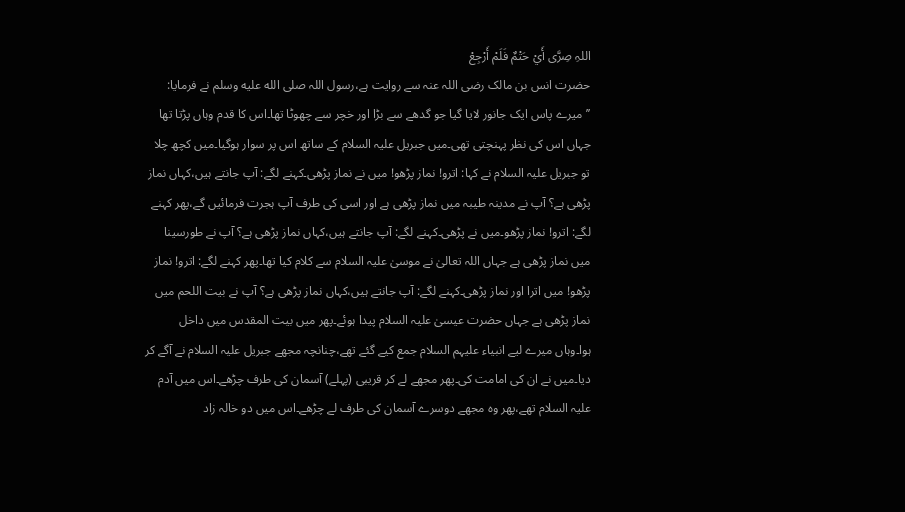اللہِ صِرَّی أَيْ حَتْمٌ فَلَمْ أَرْجِعْ
حضرت انس بن مالک رضی اللہ عنہ سے روایت ہے،رسول اللہ صلى الله عليه وسلم نے فرمایا: ’’میرے پاس ایک جانور لایا گیا جو گدھے سے بڑا اور خچر سے چھوٹا تھا۔اس کا قدم وہاں پڑتا تھا جہاں اس کی نظر پہنچتی تھی۔میں جبریل علیہ السلام کے ساتھ اس پر سوار ہوگیا۔میں کچھ چلا تو جبریل علیہ السلام نے کہا: اترو! نماز پڑھو! میں نے نماز پڑھی۔کہنے لگے: آپ جانتے ہیں،کہاں نماز پڑھی ہے؟ آپ نے مدینہ طیبہ میں نماز پڑھی ہے اور اسی کی طرف آپ ہجرت فرمائیں گے،پھر کہنے لگے: اترو! نماز پڑھو۔میں نے پڑھی۔کہنے لگے: آپ جانتے ہیں،کہاں نماز پڑھی ہے؟ آپ نے طورسینا میں نماز پڑھی ہے جہاں اللہ تعالیٰ نے موسیٰ علیہ السلام سے کلام کیا تھا۔پھر کہنے لگے: اترو! نماز پڑھو! میں اترا اور نماز پڑھی۔کہنے لگے: آپ جانتے ہیں،کہاں نماز پڑھی ہے؟ آپ نے بیت اللحم میں نماز پڑھی ہے جہاں حضرت عیسیٰ علیہ السلام پیدا ہوئے۔پھر میں بیت المقدس میں داخل ہوا۔وہاں میرے لیے انبیاء علیہم السلام جمع کیے گئے تھے،چنانچہ مجھے جبریل علیہ السلام نے آگے کر دیا۔میں نے ان کی امامت کی۔پھر مجھے لے کر قریبی (پہلے) آسمان کی طرف چڑھے۔اس میں آدم علیہ السلام تھے،پھر وہ مجھے دوسرے آسمان کی طرف لے چڑھے۔اس میں دو خالہ زاد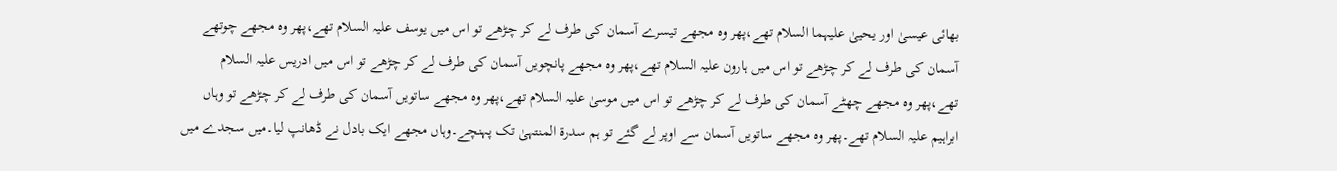بھائی عیسیٰ اور یحییٰ علیہما السلام تھے،پھر وہ مجھے تیسرے آسمان کی طرف لے کر چڑھے تو اس میں یوسف علیہ السلام تھے،پھر وہ مجھے چوتھے آسمان کی طرف لے کر چڑھے تو اس میں ہارون علیہ السلام تھے،پھر وہ مجھے پانچویں آسمان کی طرف لے کر چڑھے تو اس میں ادریس علیہ السلام تھے،پھر وہ مجھے چھٹے آسمان کی طرف لے کر چڑھے تو اس میں موسیٰ علیہ السلام تھے،پھر وہ مجھے ساتویں آسمان کی طرف لے کر چڑھے تو وہاں ابراہیم علیہ السلام تھے۔پھر وہ مجھے ساتویں آسمان سے اوپر لے گئے تو ہم سدرۃ المنتہیٰ تک پہنچے۔وہاں مجھے ایک بادل نے ڈھانپ لیا۔میں سجدے میں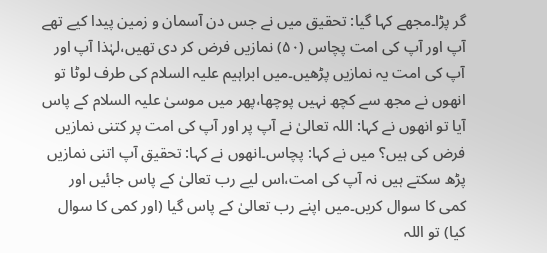گر پڑا۔مجھے کہا گیا: تحقیق میں نے جس دن آسمان و زمین پیدا کیے تھے آپ اور آپ کی امت پچاس (۵۰) نمازیں فرض کر دی تھیں،لہٰذا آپ اور آپ کی امت یہ نمازیں پڑھیں۔میں ابراہیم علیہ السلام کی طرف لوٹا تو انھوں نے مجھ سے کچھ نہیں پوچھا،پھر میں موسیٰ علیہ السلام کے پاس آیا تو انھوں نے کہا: اللہ تعالیٰ نے آپ پر اور آپ کی امت پر کتنی نمازیں فرض کی ہیں؟ میں نے کہا: پچاس۔انھوں نے کہا: تحقیق آپ اتنی نمازیں پڑھ سکتے ہیں نہ آپ کی امت،اس لیے رب تعالیٰ کے پاس جائیں اور کمی کا سوال کریں۔میں اپنے رب تعالیٰ کے پاس گیا (اور کمی کا سوال کیا) تو اللہ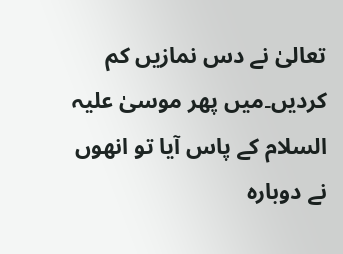تعالیٰ نے دس نمازیں کم کردیں۔میں پھر موسیٰ علیہ السلام کے پاس آیا تو انھوں نے دوبارہ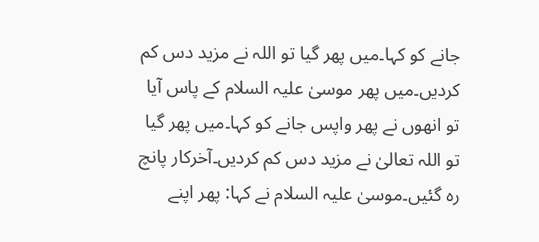جانے کو کہا۔میں پھر گیا تو اللہ نے مزید دس کم کردیں۔میں پھر موسیٰ علیہ السلام کے پاس آیا تو انھوں نے پھر واپس جانے کو کہا۔میں پھر گیا تو اللہ تعالیٰ نے مزید دس کم کردیں۔آخرکار پانچ رہ گئیں۔موسیٰ علیہ السلام نے کہا: پھر اپنے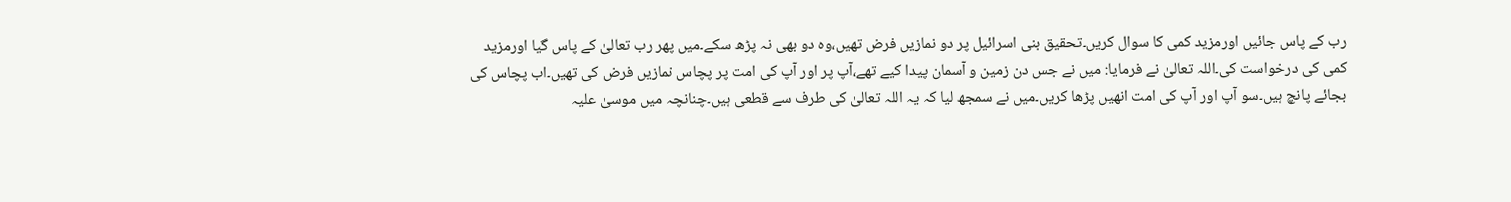رب کے پاس جائیں اورمزید کمی کا سوال کریں۔تحقیق بنی اسرائیل پر دو نمازیں فرض تھیں،وہ دو بھی نہ پڑھ سکے۔میں پھر رب تعالیٰ کے پاس گیا اورمزید کمی کی درخواست کی۔اللہ تعالیٰ نے فرمایا: میں نے جس دن زمین و آسمان پیدا کیے تھے،آپ پر اور آپ کی امت پر پچاس نمازیں فرض کی تھیں۔اب پچاس کی بجائے پانچ ہیں۔سو آپ اور آپ کی امت انھیں پڑھا کریں۔میں نے سمجھ لیا کہ یہ اللہ تعالیٰ کی طرف سے قطعی ہیں۔چنانچہ میں موسیٰ علیہ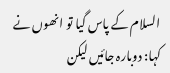السلام کے پاس گیا تو انھوں نے کہا: دوبارہ جائیں لیکن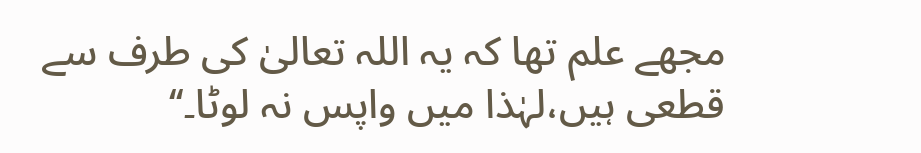مجھے علم تھا کہ یہ اللہ تعالیٰ کی طرف سے قطعی ہیں،لہٰذا میں واپس نہ لوٹا۔‘‘